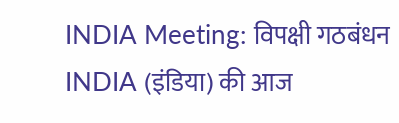INDIA Meeting: विपक्षी गठबंधन INDIA (इंडिया) की आज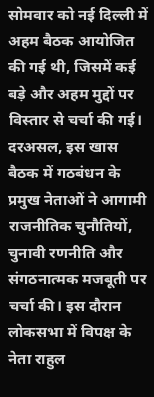सोमवार को नई दिल्ली में अहम बैठक आयोजित की गई थी, जिसमें कई बड़े और अहम मुद्दों पर विस्तार से चर्चा की गई। दरअसल, इस खास बैठक में गठबंधन के प्रमुख नेताओं ने आगामी राजनीतिक चुनौतियों, चुनावी रणनीति और संगठनात्मक मजबूती पर चर्चा की। इस दौरान लोकसभा में विपक्ष के नेता राहुल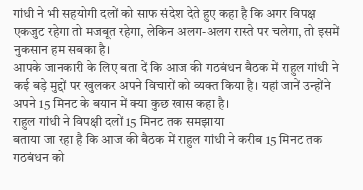गांधी ने भी सहयोगी दलों को साफ संदेश देते हुए कहा है कि अगर विपक्ष एकजुट रहेगा तो मजबूत रहेगा, लेकिन अलग-अलग रास्ते पर चलेगा, तो इसमें नुकसान हम सबका है।
आपके जानकारी के लिए बता दें कि आज की गठबंधन बैठक में राहुल गांधी ने कई बड़े मुद्दों पर खुलकर अपने विचारों को व्यक्त किया है। यहां जानें उन्होंने अपने 15 मिनट के बयान में क्या कुछ खास कहा है।
राहुल गांधी ने विपक्षी दलों 15 मिनट तक समझाया
बताया जा रहा है कि आज की बैठक में राहुल गांधी ने करीब 15 मिनट तक गठबंधन को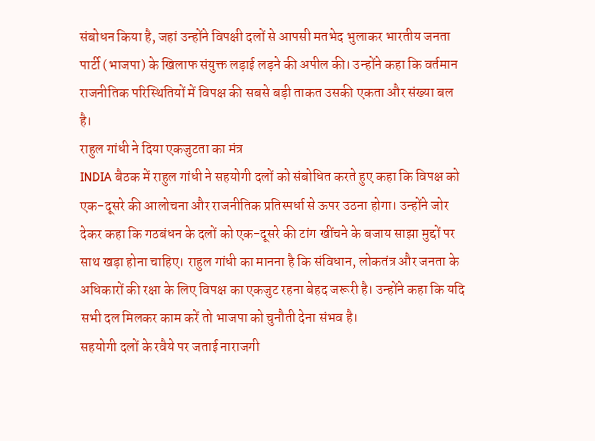संबोधन किया है, जहां उन्होंने विपक्षी दलों से आपसी मतभेद भुलाकर भारतीय जनता पार्टी (भाजपा) के खिलाफ संयुक्त लड़ाई लड़ने की अपील की। उन्होंने कहा कि वर्तमान राजनीतिक परिस्थितियों में विपक्ष की सबसे बड़ी ताकत उसकी एकता और संख्या बल है।
राहुल गांधी ने दिया एकजुटता का मंत्र
INDIA बैठक में राहुल गांधी ने सहयोगी दलों को संबोधित करते हुए कहा कि विपक्ष को एक-दूसरे की आलोचना और राजनीतिक प्रतिस्पर्धा से ऊपर उठना होगा। उन्होंने जोर देकर कहा कि गठबंधन के दलों को एक-दूसरे की टांग खींचने के बजाय साझा मुद्दों पर साथ खड़ा होना चाहिए। राहुल गांधी का मानना है कि संविधान, लोकतंत्र और जनता के अधिकारों की रक्षा के लिए विपक्ष का एकजुट रहना बेहद जरूरी है। उन्होंने कहा कि यदि सभी दल मिलकर काम करें तो भाजपा को चुनौती देना संभव है।
सहयोगी दलों के रवैये पर जताई नाराजगी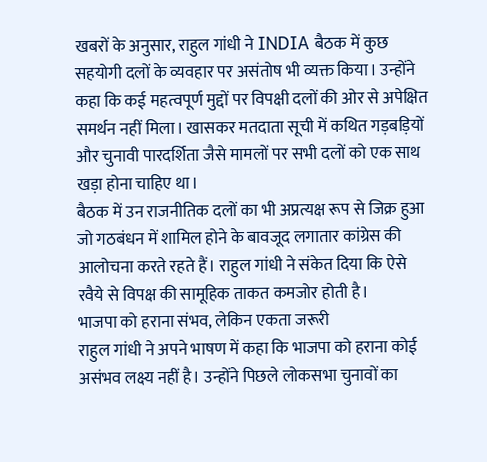खबरों के अनुसार, राहुल गांधी ने INDIA बैठक में कुछ सहयोगी दलों के व्यवहार पर असंतोष भी व्यक्त किया। उन्होंने कहा कि कई महत्वपूर्ण मुद्दों पर विपक्षी दलों की ओर से अपेक्षित समर्थन नहीं मिला। खासकर मतदाता सूची में कथित गड़बड़ियों और चुनावी पारदर्शिता जैसे मामलों पर सभी दलों को एक साथ खड़ा होना चाहिए था।
बैठक में उन राजनीतिक दलों का भी अप्रत्यक्ष रूप से जिक्र हुआ जो गठबंधन में शामिल होने के बावजूद लगातार कांग्रेस की आलोचना करते रहते हैं। राहुल गांधी ने संकेत दिया कि ऐसे रवैये से विपक्ष की सामूहिक ताकत कमजोर होती है।
भाजपा को हराना संभव, लेकिन एकता जरूरी
राहुल गांधी ने अपने भाषण में कहा कि भाजपा को हराना कोई असंभव लक्ष्य नहीं है। उन्होंने पिछले लोकसभा चुनावों का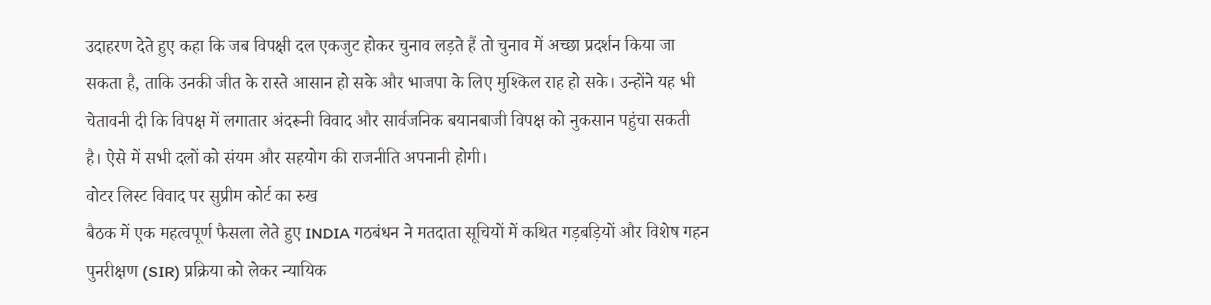उदाहरण देते हुए कहा कि जब विपक्षी दल एकजुट होकर चुनाव लड़ते हैं तो चुनाव में अच्छा प्रदर्शन किया जा सकता है, ताकि उनकी जीत के रास्ते आसान हो सके और भाजपा के लिए मुश्किल राह हो सके। उन्होंने यह भी चेतावनी दी कि विपक्ष में लगातार अंदरूनी विवाद और सार्वजनिक बयानबाजी विपक्ष को नुकसान पहुंचा सकती है। ऐसे में सभी दलों को संयम और सहयोग की राजनीति अपनानी होगी।
वोटर लिस्ट विवाद पर सुप्रीम कोर्ट का रुख
बैठक में एक महत्वपूर्ण फैसला लेते हुए INDIA गठबंधन ने मतदाता सूचियों में कथित गड़बड़ियों और विशेष गहन पुनरीक्षण (SIR) प्रक्रिया को लेकर न्यायिक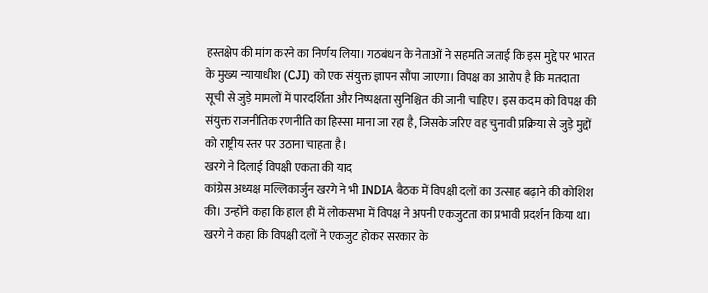हस्तक्षेप की मांग करने का निर्णय लिया। गठबंधन के नेताओं ने सहमति जताई कि इस मुद्दे पर भारत के मुख्य न्यायाधीश (CJI) को एक संयुक्त ज्ञापन सौंपा जाएगा। विपक्ष का आरोप है कि मतदाता सूची से जुड़े मामलों में पारदर्शिता और निष्पक्षता सुनिश्चित की जानी चाहिए। इस कदम को विपक्ष की संयुक्त राजनीतिक रणनीति का हिस्सा माना जा रहा है, जिसके जरिए वह चुनावी प्रक्रिया से जुड़े मुद्दों को राष्ट्रीय स्तर पर उठाना चाहता है।
खरगे ने दिलाई विपक्षी एकता की याद
कांग्रेस अध्यक्ष मल्लिकार्जुन खरगे ने भी INDIA बैठक में विपक्षी दलों का उत्साह बढ़ाने की कोशिश की। उन्होंने कहा कि हाल ही में लोकसभा में विपक्ष ने अपनी एकजुटता का प्रभावी प्रदर्शन किया था।
खरगे ने कहा कि विपक्षी दलों ने एकजुट होकर सरकार के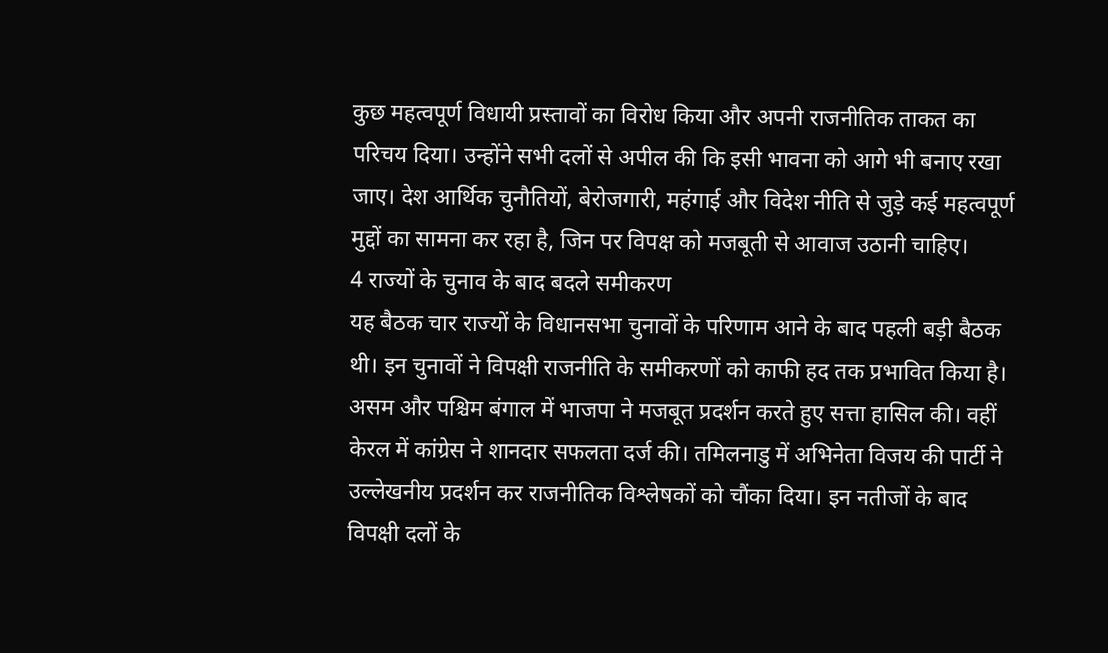कुछ महत्वपूर्ण विधायी प्रस्तावों का विरोध किया और अपनी राजनीतिक ताकत का परिचय दिया। उन्होंने सभी दलों से अपील की कि इसी भावना को आगे भी बनाए रखा जाए। देश आर्थिक चुनौतियों, बेरोजगारी, महंगाई और विदेश नीति से जुड़े कई महत्वपूर्ण मुद्दों का सामना कर रहा है, जिन पर विपक्ष को मजबूती से आवाज उठानी चाहिए।
4 राज्यों के चुनाव के बाद बदले समीकरण
यह बैठक चार राज्यों के विधानसभा चुनावों के परिणाम आने के बाद पहली बड़ी बैठक थी। इन चुनावों ने विपक्षी राजनीति के समीकरणों को काफी हद तक प्रभावित किया है। असम और पश्चिम बंगाल में भाजपा ने मजबूत प्रदर्शन करते हुए सत्ता हासिल की। वहीं केरल में कांग्रेस ने शानदार सफलता दर्ज की। तमिलनाडु में अभिनेता विजय की पार्टी ने उल्लेखनीय प्रदर्शन कर राजनीतिक विश्लेषकों को चौंका दिया। इन नतीजों के बाद विपक्षी दलों के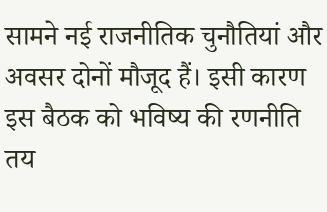सामने नई राजनीतिक चुनौतियां और अवसर दोनों मौजूद हैं। इसी कारण इस बैठक को भविष्य की रणनीति तय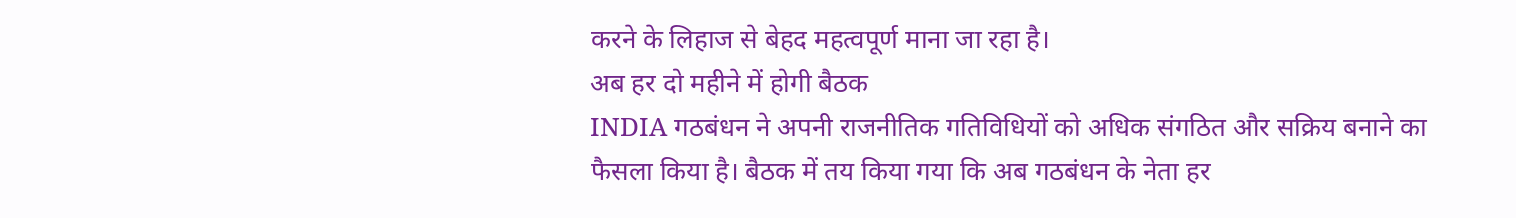करने के लिहाज से बेहद महत्वपूर्ण माना जा रहा है।
अब हर दो महीने में होगी बैठक
INDIA गठबंधन ने अपनी राजनीतिक गतिविधियों को अधिक संगठित और सक्रिय बनाने का फैसला किया है। बैठक में तय किया गया कि अब गठबंधन के नेता हर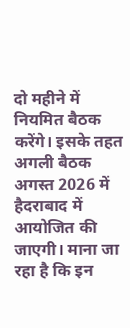दो महीने में नियमित बैठक करेंगे। इसके तहत अगली बैठक अगस्त 2026 में हैदराबाद में आयोजित की जाएगी। माना जा रहा है कि इन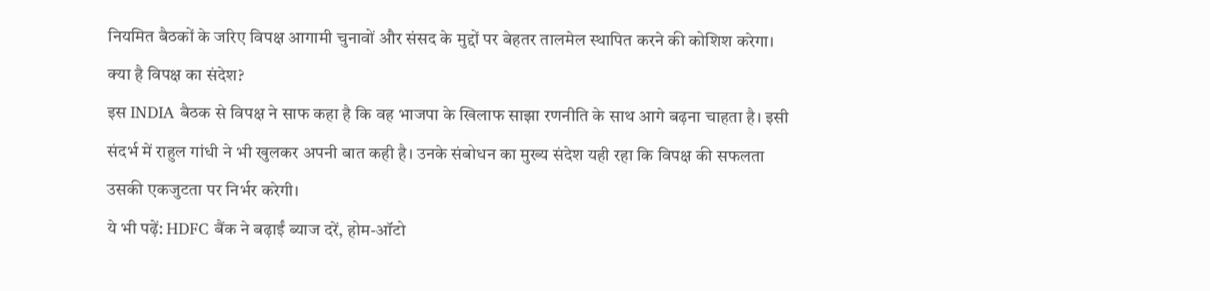नियमित बैठकों के जरिए विपक्ष आगामी चुनावों और संसद के मुद्दों पर बेहतर तालमेल स्थापित करने की कोशिश करेगा।
क्या है विपक्ष का संदेश?
इस INDIA बैठक से विपक्ष ने साफ कहा है कि वह भाजपा के खिलाफ साझा रणनीति के साथ आगे बढ़ना चाहता है। इसी संदर्भ में राहुल गांधी ने भी खुलकर अपनी बात कही है। उनके संबोधन का मुख्य संदेश यही रहा कि विपक्ष की सफलता उसकी एकजुटता पर निर्भर करेगी।
ये भी पढ़ें: HDFC बैंक ने बढ़ाईं ब्याज दरें, होम-ऑटो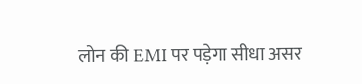लोन की EMI पर पड़ेगा सीधा असर